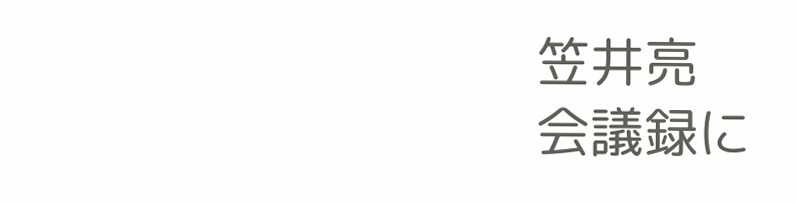笠井亮
会議録に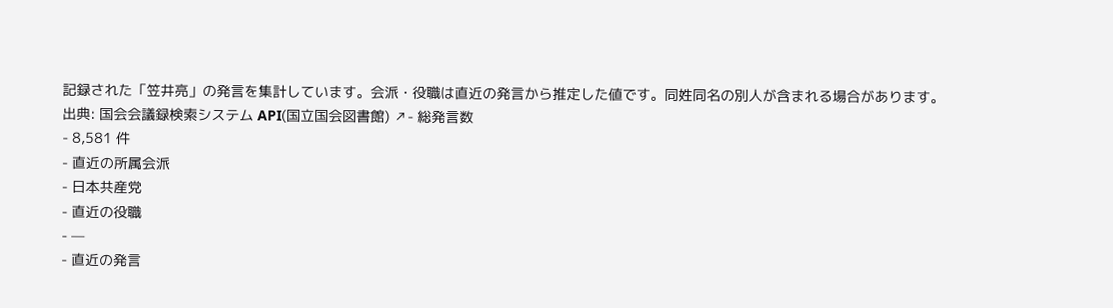記録された「笠井亮」の発言を集計しています。会派・役職は直近の発言から推定した値です。同姓同名の別人が含まれる場合があります。
出典: 国会会議録検索システム API(国立国会図書館) ↗- 総発言数
- 8,581 件
- 直近の所属会派
- 日本共産党
- 直近の役職
- —
- 直近の発言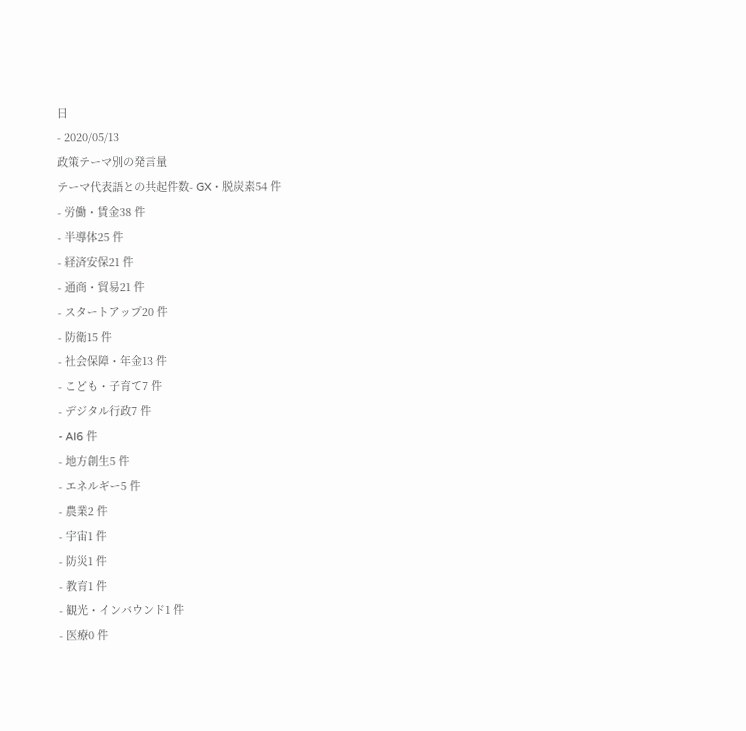日
- 2020/05/13
政策テーマ別の発言量
テーマ代表語との共起件数- GX・脱炭素54 件
- 労働・賃金38 件
- 半導体25 件
- 経済安保21 件
- 通商・貿易21 件
- スタートアップ20 件
- 防衛15 件
- 社会保障・年金13 件
- こども・子育て7 件
- デジタル行政7 件
- AI6 件
- 地方創生5 件
- エネルギー5 件
- 農業2 件
- 宇宙1 件
- 防災1 件
- 教育1 件
- 観光・インバウンド1 件
- 医療0 件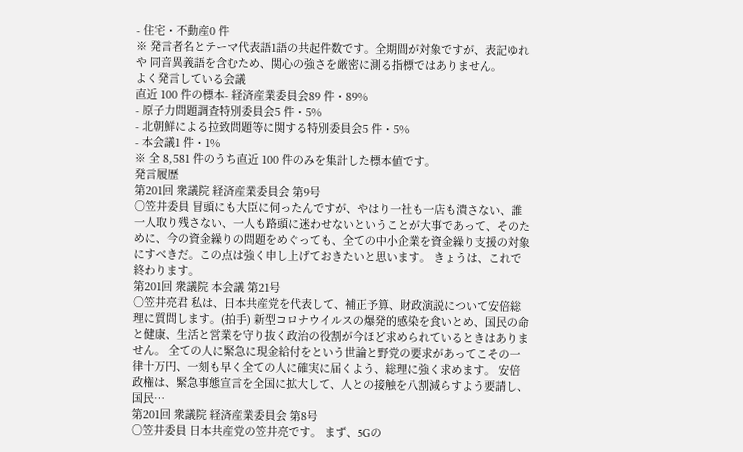- 住宅・不動産0 件
※ 発言者名とテーマ代表語1語の共起件数です。全期間が対象ですが、表記ゆれや 同音異義語を含むため、関心の強さを厳密に測る指標ではありません。
よく発言している会議
直近 100 件の標本- 経済産業委員会89 件・89%
- 原子力問題調査特別委員会5 件・5%
- 北朝鮮による拉致問題等に関する特別委員会5 件・5%
- 本会議1 件・1%
※ 全 8,581 件のうち直近 100 件のみを集計した標本値です。
発言履歴
第201回 衆議院 経済産業委員会 第9号
○笠井委員 冒頭にも大臣に伺ったんですが、やはり一社も一店も潰さない、誰一人取り残さない、一人も路頭に迷わせないということが大事であって、そのために、今の資金繰りの問題をめぐっても、全ての中小企業を資金繰り支援の対象にすべきだ。この点は強く申し上げておきたいと思います。 きょうは、これで終わります。
第201回 衆議院 本会議 第21号
○笠井亮君 私は、日本共産党を代表して、補正予算、財政演説について安倍総理に質問します。(拍手) 新型コロナウイルスの爆発的感染を食いとめ、国民の命と健康、生活と営業を守り抜く政治の役割が今ほど求められているときはありません。 全ての人に緊急に現金給付をという世論と野党の要求があってこその一律十万円、一刻も早く全ての人に確実に届くよう、総理に強く求めます。 安倍政権は、緊急事態宣言を全国に拡大して、人との接触を八割減らすよう要請し、国民…
第201回 衆議院 経済産業委員会 第8号
○笠井委員 日本共産党の笠井亮です。 まず、5Gの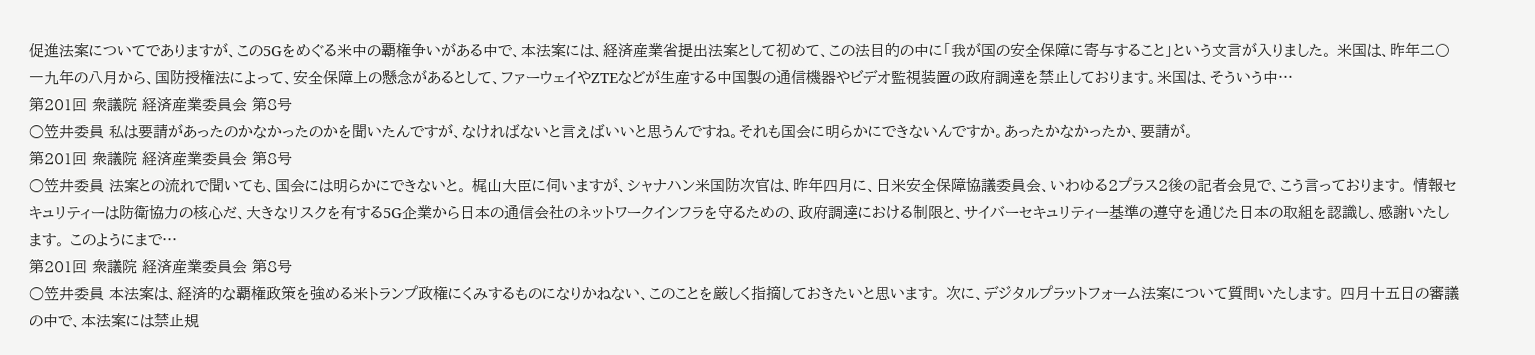促進法案についてでありますが、この5Gをめぐる米中の覇権争いがある中で、本法案には、経済産業省提出法案として初めて、この法目的の中に「我が国の安全保障に寄与すること」という文言が入りました。 米国は、昨年二〇一九年の八月から、国防授権法によって、安全保障上の懸念があるとして、ファーウェイやZTEなどが生産する中国製の通信機器やビデオ監視装置の政府調達を禁止しております。米国は、そういう中…
第201回 衆議院 経済産業委員会 第8号
○笠井委員 私は要請があったのかなかったのかを聞いたんですが、なければないと言えばいいと思うんですね。それも国会に明らかにできないんですか。あったかなかったか、要請が。
第201回 衆議院 経済産業委員会 第8号
○笠井委員 法案との流れで聞いても、国会には明らかにできないと。 梶山大臣に伺いますが、シャナハン米国防次官は、昨年四月に、日米安全保障協議委員会、いわゆる2プラス2後の記者会見で、こう言っております。 情報セキュリティーは防衛協力の核心だ、大きなリスクを有する5G企業から日本の通信会社のネットワークインフラを守るための、政府調達における制限と、サイバーセキュリティー基準の遵守を通じた日本の取組を認識し、感謝いたします。 このようにまで…
第201回 衆議院 経済産業委員会 第8号
○笠井委員 本法案は、経済的な覇権政策を強める米トランプ政権にくみするものになりかねない、このことを厳しく指摘しておきたいと思います。 次に、デジタルプラットフォーム法案について質問いたします。 四月十五日の審議の中で、本法案には禁止規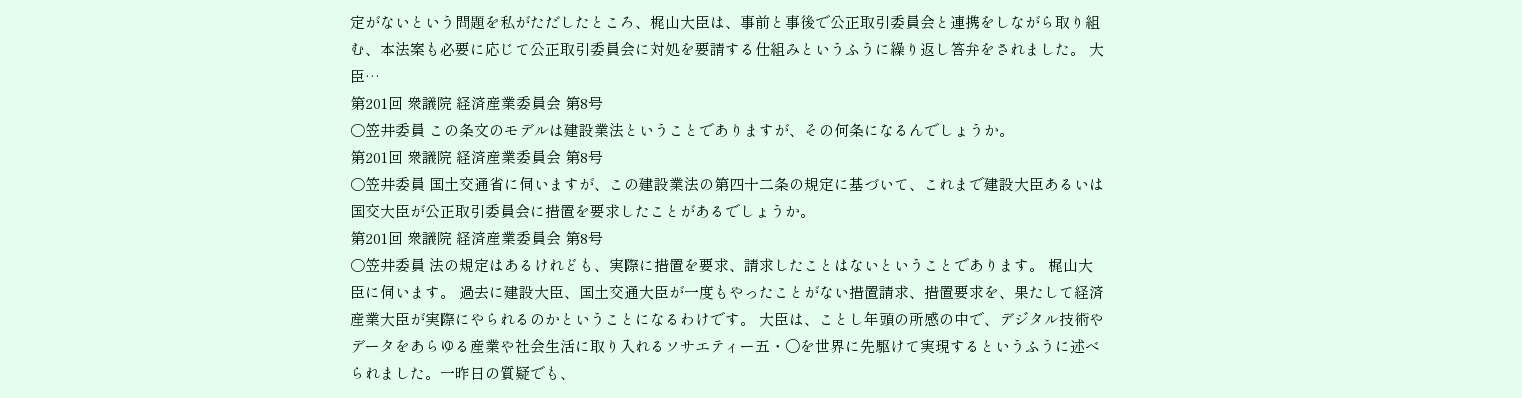定がないという問題を私がただしたところ、梶山大臣は、事前と事後で公正取引委員会と連携をしながら取り組む、本法案も必要に応じて公正取引委員会に対処を要請する仕組みというふうに繰り返し答弁をされました。 大臣…
第201回 衆議院 経済産業委員会 第8号
○笠井委員 この条文のモデルは建設業法ということでありますが、その何条になるんでしょうか。
第201回 衆議院 経済産業委員会 第8号
○笠井委員 国土交通省に伺いますが、この建設業法の第四十二条の規定に基づいて、これまで建設大臣あるいは国交大臣が公正取引委員会に措置を要求したことがあるでしょうか。
第201回 衆議院 経済産業委員会 第8号
○笠井委員 法の規定はあるけれども、実際に措置を要求、請求したことはないということであります。 梶山大臣に伺います。 過去に建設大臣、国土交通大臣が一度もやったことがない措置請求、措置要求を、果たして経済産業大臣が実際にやられるのかということになるわけです。 大臣は、ことし年頭の所感の中で、デジタル技術やデータをあらゆる産業や社会生活に取り入れるソサエティー五・〇を世界に先駆けて実現するというふうに述べられました。一昨日の質疑でも、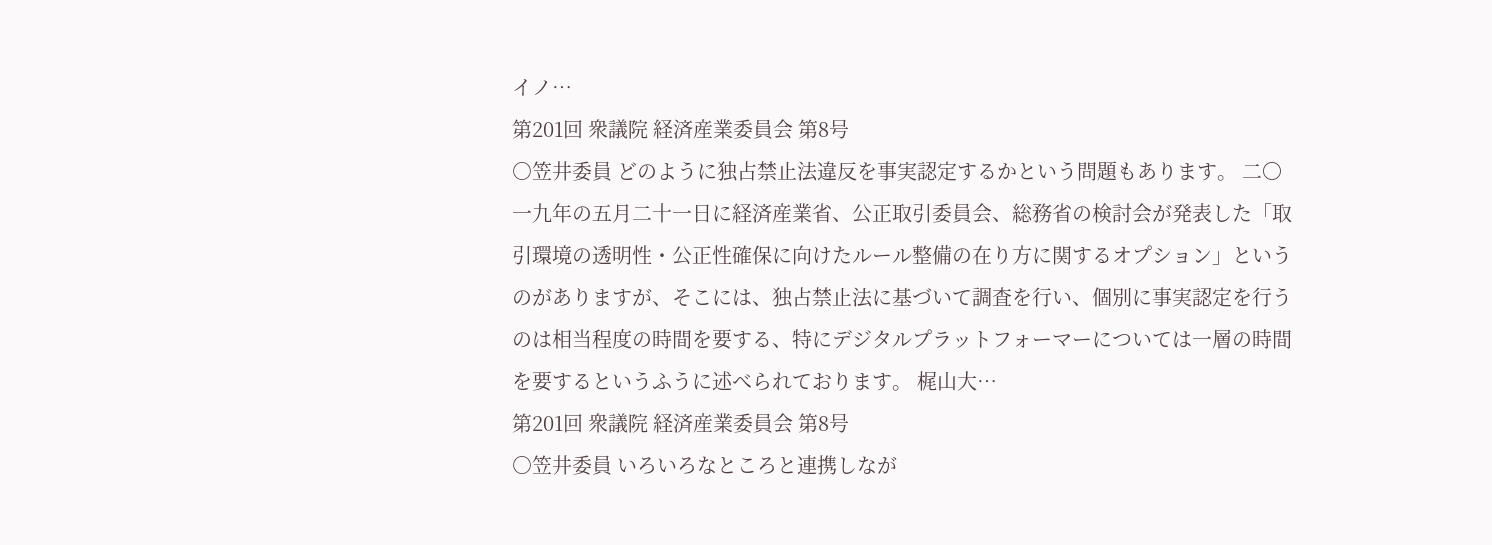イノ…
第201回 衆議院 経済産業委員会 第8号
○笠井委員 どのように独占禁止法違反を事実認定するかという問題もあります。 二〇一九年の五月二十一日に経済産業省、公正取引委員会、総務省の検討会が発表した「取引環境の透明性・公正性確保に向けたルール整備の在り方に関するオプション」というのがありますが、そこには、独占禁止法に基づいて調査を行い、個別に事実認定を行うのは相当程度の時間を要する、特にデジタルプラットフォーマーについては一層の時間を要するというふうに述べられております。 梶山大…
第201回 衆議院 経済産業委員会 第8号
○笠井委員 いろいろなところと連携しなが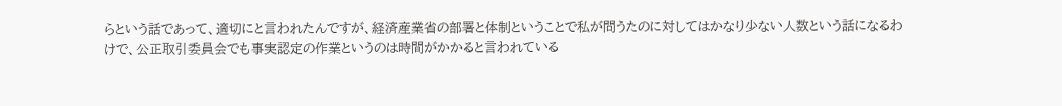らという話であって、適切にと言われたんですが、経済産業省の部署と体制ということで私が問うたのに対してはかなり少ない人数という話になるわけで、公正取引委員会でも事実認定の作業というのは時間がかかると言われている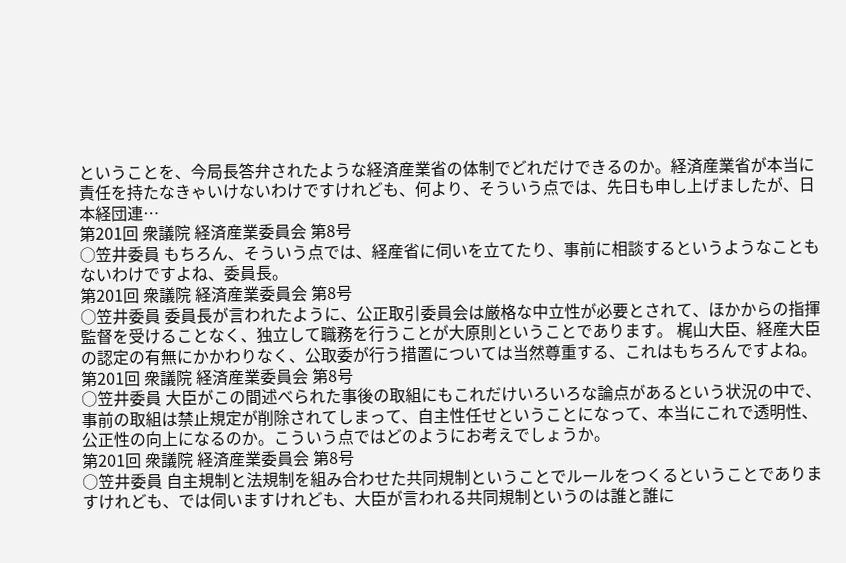ということを、今局長答弁されたような経済産業省の体制でどれだけできるのか。経済産業省が本当に責任を持たなきゃいけないわけですけれども、何より、そういう点では、先日も申し上げましたが、日本経団連…
第201回 衆議院 経済産業委員会 第8号
○笠井委員 もちろん、そういう点では、経産省に伺いを立てたり、事前に相談するというようなこともないわけですよね、委員長。
第201回 衆議院 経済産業委員会 第8号
○笠井委員 委員長が言われたように、公正取引委員会は厳格な中立性が必要とされて、ほかからの指揮監督を受けることなく、独立して職務を行うことが大原則ということであります。 梶山大臣、経産大臣の認定の有無にかかわりなく、公取委が行う措置については当然尊重する、これはもちろんですよね。
第201回 衆議院 経済産業委員会 第8号
○笠井委員 大臣がこの間述べられた事後の取組にもこれだけいろいろな論点があるという状況の中で、事前の取組は禁止規定が削除されてしまって、自主性任せということになって、本当にこれで透明性、公正性の向上になるのか。こういう点ではどのようにお考えでしょうか。
第201回 衆議院 経済産業委員会 第8号
○笠井委員 自主規制と法規制を組み合わせた共同規制ということでルールをつくるということでありますけれども、では伺いますけれども、大臣が言われる共同規制というのは誰と誰に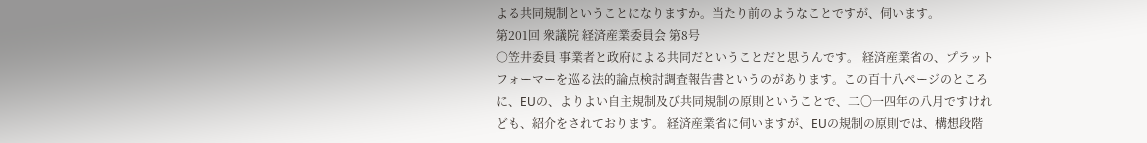よる共同規制ということになりますか。当たり前のようなことですが、伺います。
第201回 衆議院 経済産業委員会 第8号
○笠井委員 事業者と政府による共同だということだと思うんです。 経済産業省の、プラットフォーマーを巡る法的論点検討調査報告書というのがあります。この百十八ページのところに、EUの、よりよい自主規制及び共同規制の原則ということで、二〇一四年の八月ですけれども、紹介をされております。 経済産業省に伺いますが、EUの規制の原則では、構想段階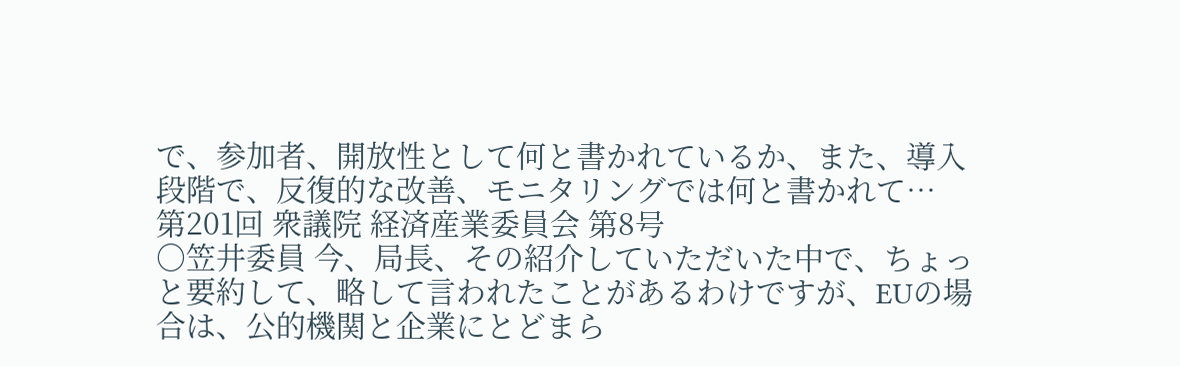で、参加者、開放性として何と書かれているか、また、導入段階で、反復的な改善、モニタリングでは何と書かれて…
第201回 衆議院 経済産業委員会 第8号
○笠井委員 今、局長、その紹介していただいた中で、ちょっと要約して、略して言われたことがあるわけですが、EUの場合は、公的機関と企業にとどまら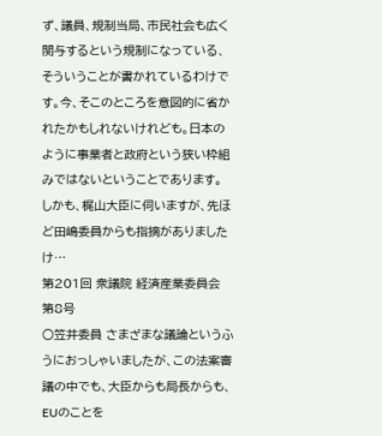ず、議員、規制当局、市民社会も広く関与するという規制になっている、そういうことが書かれているわけです。今、そこのところを意図的に省かれたかもしれないけれども。日本のように事業者と政府という狭い枠組みではないということであります。 しかも、梶山大臣に伺いますが、先ほど田嶋委員からも指摘がありましたけ…
第201回 衆議院 経済産業委員会 第8号
○笠井委員 さまざまな議論というふうにおっしゃいましたが、この法案審議の中でも、大臣からも局長からも、EUのことを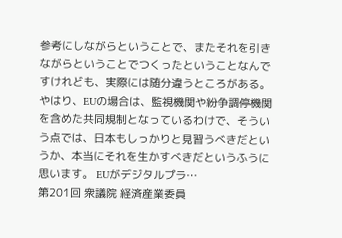参考にしながらということで、またそれを引きながらということでつくったということなんですけれども、実際には随分違うところがある。やはり、EUの場合は、監視機関や紛争調停機関を含めた共同規制となっているわけで、そういう点では、日本もしっかりと見習うべきだというか、本当にそれを生かすべきだというふうに思います。 EUがデジタルプラ…
第201回 衆議院 経済産業委員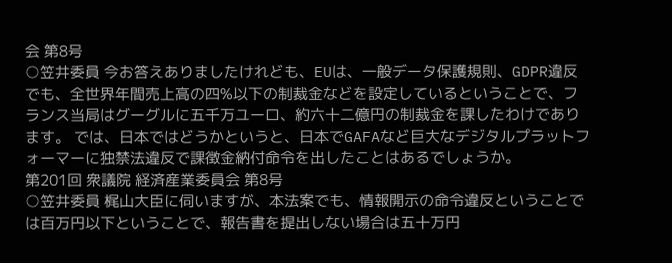会 第8号
○笠井委員 今お答えありましたけれども、EUは、一般データ保護規則、GDPR違反でも、全世界年間売上高の四%以下の制裁金などを設定しているということで、フランス当局はグーグルに五千万ユーロ、約六十二億円の制裁金を課したわけであります。 では、日本ではどうかというと、日本でGAFAなど巨大なデジタルプラットフォーマーに独禁法違反で課徴金納付命令を出したことはあるでしょうか。
第201回 衆議院 経済産業委員会 第8号
○笠井委員 梶山大臣に伺いますが、本法案でも、情報開示の命令違反ということでは百万円以下ということで、報告書を提出しない場合は五十万円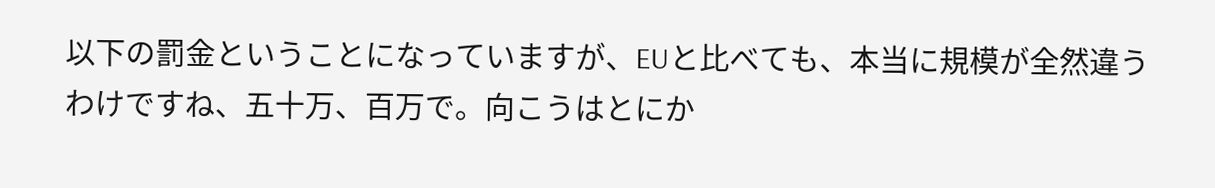以下の罰金ということになっていますが、EUと比べても、本当に規模が全然違うわけですね、五十万、百万で。向こうはとにか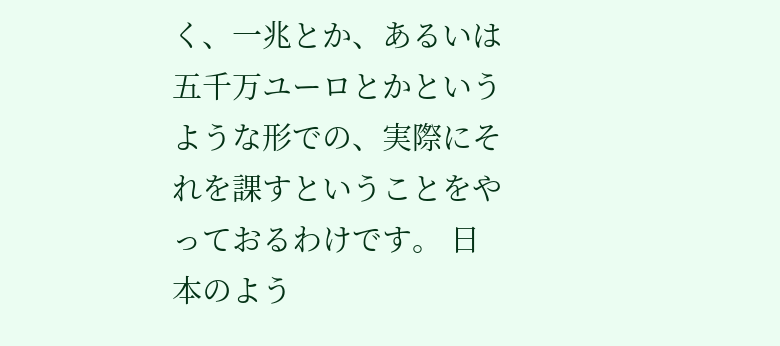く、一兆とか、あるいは五千万ユーロとかというような形での、実際にそれを課すということをやっておるわけです。 日本のよう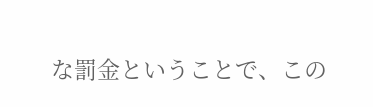な罰金ということで、この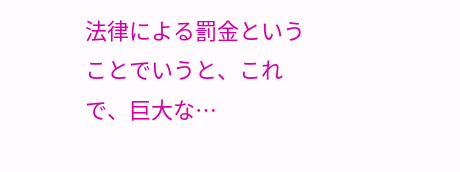法律による罰金ということでいうと、これで、巨大な…